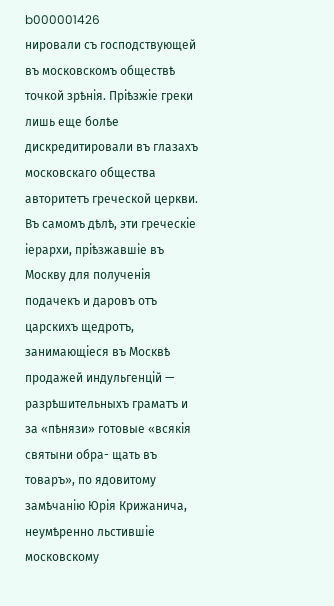b000001426
нировали съ господствующей въ московскомъ обществѣ точкой зрѣнія. Пріѣзжіе греки лишь еще болѣе дискредитировали въ глазахъ московскаго общества авторитетъ греческой церкви. Въ самомъ дѣлѣ, эти греческіе іерархи, пріѣзжавшіе въ Москву для полученія подачекъ и даровъ отъ царскихъ щедротъ, занимающіеся въ Москвѣ продажей индульгенцій — разрѣшительныхъ граматъ и за «пѣнязи» готовые «всякія святыни обра- щать въ товаръ», по ядовитому замѣчанію Юрія Крижанича, неумѣренно льстившіе московскому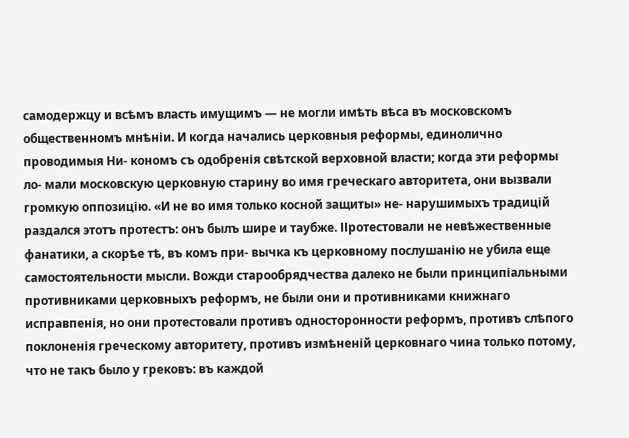самодержцу и всѣмъ власть имущимъ — не могли имѣть вѣса въ московскомъ общественномъ мнѣніи. И когда начались церковныя реформы, единолично проводимыя Ни- кономъ съ одобренія свѣтской верховной власти; когда эти реформы ло- мали московскую церковную старину во имя греческаго авторитета, они вызвали громкую оппозицію. «И не во имя только косной защиты» не- нарушимыхъ традицій раздался этотъ протестъ: онъ былъ шире и таубже. ІІротестовали не невѣжественные фанатики, а скорѣе тѣ, въ комъ при- вычка къ церковному послушанію не убила еще самостоятельности мысли. Вожди старообрядчества далеко не были принципіальными противниками церковныхъ реформъ, не были они и противниками книжнаго исправпенія, но они протестовали противъ односторонности реформъ, противъ слѣпого поклоненія греческому авторитету, противъ измѣненій церковнаго чина только потому, что не такъ было у грековъ: въ каждой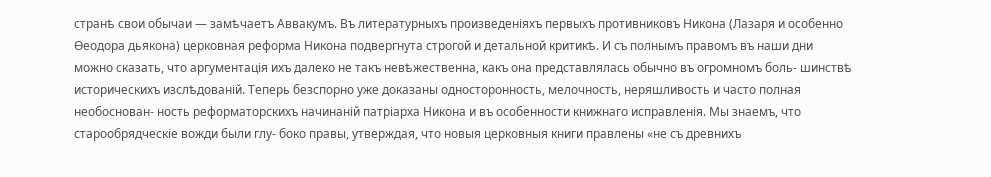странѣ свои обычаи — замѣчаетъ Аввакумъ. Въ литературныхъ произведеніяхъ первыхъ противниковъ Никона (Лазаря и особенно Ѳеодора дьякона) церковная реформа Никона подвергнута строгой и детальной критикѣ. И съ полнымъ правомъ въ наши дни можно сказать, что аргументація ихъ далеко не такъ невѣжественна, какъ она представлялась обычно въ огромномъ боль- шинствѣ историческихъ изслѣдованій. Теперь безспорно уже доказаны односторонность, мелочность, неряшливость и часто полная необоснован- ность реформаторскихъ начинаній патріарха Никона и въ особенности книжнаго исправленія. Мы знаемъ, что старообрядческіе вожди были глу- боко правы, утверждая, что новыя церковныя книги правлены «не съ древнихъ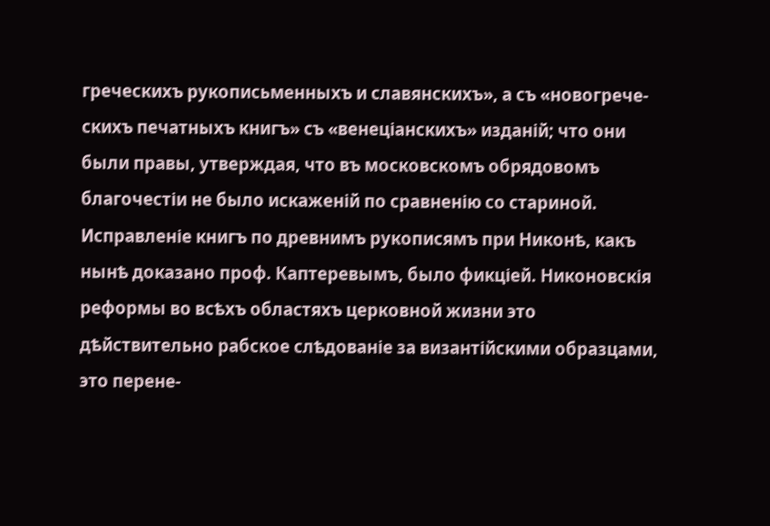греческихъ рукописьменныхъ и славянскихъ», а съ «новогрече- скихъ печатныхъ книгъ» съ «венеціанскихъ» изданій; что они были правы, утверждая, что въ московскомъ обрядовомъ благочестіи не было искаженій по сравненію со стариной. Исправленіе книгъ по древнимъ рукописямъ при Никонѣ, какъ нынѣ доказано проф. Каптеревымъ, было фикціей. Никоновскія реформы во всѣхъ областяхъ церковной жизни это дѣйствительно рабское слѣдованіе за византійскими образцами, это перене-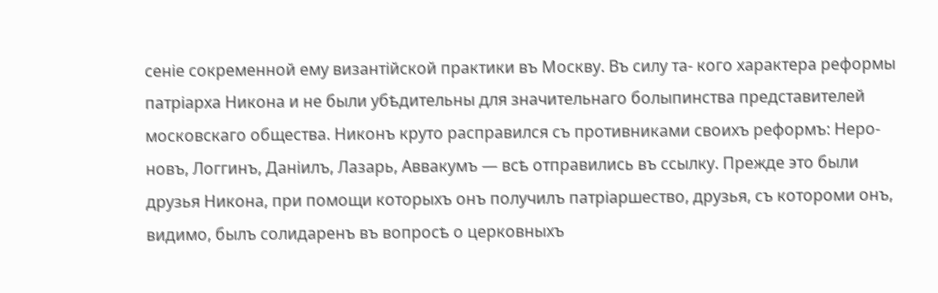сеніе сокременной ему византійской практики въ Москву. Въ силу та- кого характера реформы патріарха Никона и не были убѣдительны для значительнаго болыпинства представителей московскаго общества. Никонъ круто расправился съ противниками своихъ реформъ: Неро- новъ, Логгинъ, Даніилъ, Лазарь, Аввакумъ — всѣ отправились въ ссылку. Прежде это были друзья Никона, при помощи которыхъ онъ получилъ патріаршество, друзья, съ котороми онъ, видимо, былъ солидаренъ въ вопросѣ о церковныхъ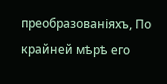преобразованіяхъ, По крайней мѣрѣ его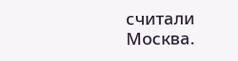считали Москва.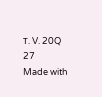Т. V. 20Q 27
Made with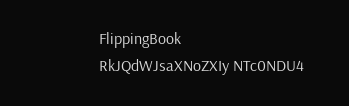FlippingBook
RkJQdWJsaXNoZXIy NTc0NDU4